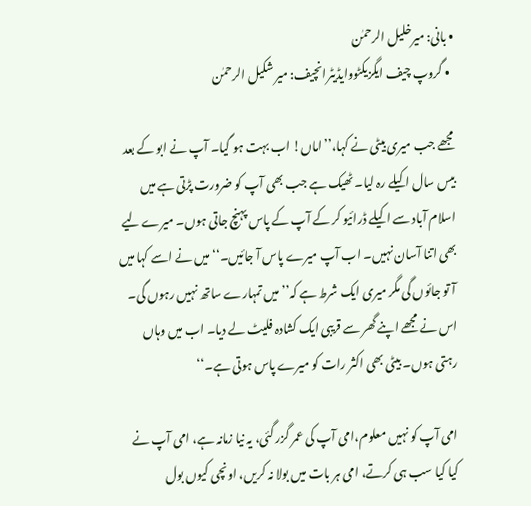• بانی: میرخلیل الرحمٰن
  • گروپ چیف ایگزیکٹووایڈیٹرانچیف: میر شکیل الرحمٰن

مجھے جب میری بیٹی نے کہا،’’اماں! اب بہت ہو گیا۔ آپ نے ابو کے بعد بیس سال اکیلے رہ لیا۔ ٹھیک ہے جب بھی آپ کو ضرورت پڑتی ہے میں اسلام آباد سے اکیلے ڈرائیو کر کے آپ کے پاس پہنچ جاتی ہوں۔ میرے لیے بھی اتنا آسان نہیں۔ اب آپ میرے پاس آ جائیں۔‘‘ میں نے اسے کہا میں آ تو جائوں گی مگر میری ایک شرط ہے کہ’’ میں تمہارے ساتھ نہیں رہوں گی۔ اس نے مجھے اپنے گھر سے قریبی ایک کشادہ فلیٹ لے دیا۔ اب میں وہاں رہتی ہوں۔ بیٹی بھی اکثر رات کو میرے پاس ہوتی ہے۔‘‘

امی آپ کو نہیں معلوم،امی آپ کی عمر گزر گئی، یہ نیا زمانہ ہے، امی آپ نے کیا کیا سب ہی کرتے، امی ہر بات میں بولا نہ کریں، اونچی کیوں بول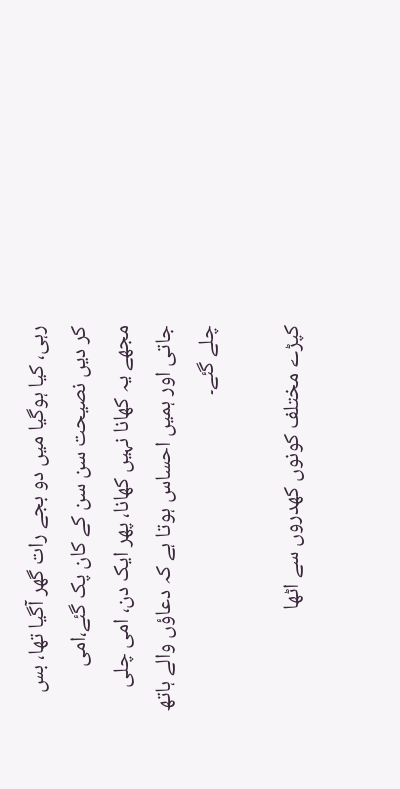رہی، کیا ہوگیا میں دو بجے رات گھر آگیا تھا، بس کر دیں نصیحت سن سن کے کان پک گئے،امی مجھے یہ کھانا نہیں کھانا، پھر ایک دن، امی چلی جاتی اور ہمیں احساس ہوتا ہے کہ دعاؤں والے ہاتھ چلے گئے۔

کپڑے مختلف کونوں کھدروں سے اٹھا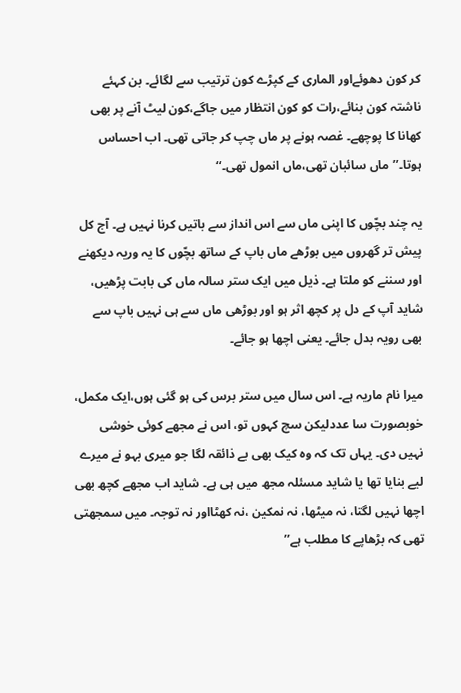کر کون دھوئےاور الماری کے کپڑے کون ترتیب سے لگائے۔ بن کہئے ناشتہ کون بنائے،رات کو کون انتظار میں جاگے،کون لیٹ آنے پر بھی کھانا کا پوچھے۔ غصہ ہونے پر ماں چپ کر جاتی تھی۔ اب احساس ہوتا۔’’ماں سائبان تھی،ماں انمول تھی۔‘‘

یہ چند بچّوں کا اپنی ماں سے اس انداز سے باتیں کرنا نہیں ہے۔ آج کل پیش تر گھروں میں بوڑھے ماں باپ کے ساتھ بچّوں کا یہ وریہ دیکھنے اور سننے کو ملتا ہے۔ ذیل میں ایک ستر سالہ ماں کی بابت پڑھیں، شاید آپ کے دل پر کچھ اثر ہو اور بوڑھی ماں سے ہی نہیں باپ سے بھی رویہ بدل جائے۔ یعنی اچھا ہو جائے۔

میرا نام ماریہ ہے۔ اس سال میں ستر برس کی ہو گئی ہوں،ایک مکمل، خوبصورت سا عددلیکن سچ کہوں تو، اس نے مجھے کوئی خوشی نہیں دی۔ یہاں تک کہ وہ کیک بھی بے ذائقہ لگا جو میری بہو نے میرے لیے بنایا تھا یا شاید مسئلہ مجھ میں ہی ہے۔ شاید اب مجھے کچھ بھی اچھا نہیں لگتا، نہ میٹھا، نہ نمکین ،نہ کھٹااور نہ توجہ۔ میں سمجھتی تھی کہ بڑھاپے کا مطلب ہے’’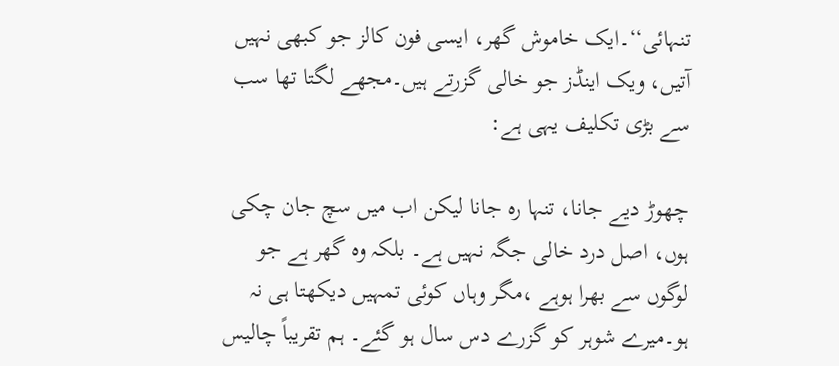تنہائی‘‘۔ایک خاموش گھر، ایسی فون کالز جو کبھی نہیں آتیں، ویک اینڈز جو خالی گزرتے ہیں۔مجھے لگتا تھا سب سے بڑی تکلیف یہی ہے:

چھوڑ دیے جانا، تنہا رہ جانا لیکن اب میں سچ جان چکی ہوں، اصل درد خالی جگہ نہیں ہے۔ بلکہ وہ گھر ہے جو لوگوں سے بھرا ہوہے ،مگر وہاں کوئی تمہیں دیکھتا ہی نہ ہو۔میرے شوہر کو گزرے دس سال ہو گئے۔ ہم تقریباً چالیس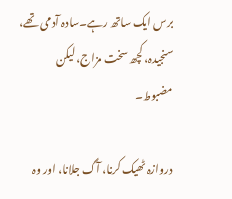برس ایک ساتھ رہے۔سادہ آدمی تھے، سنجیدہ، کچھ سخت مزاج، لیکن مضبوط۔

دروازہ ٹھیک کرنا، آگ جلانا، اور وہ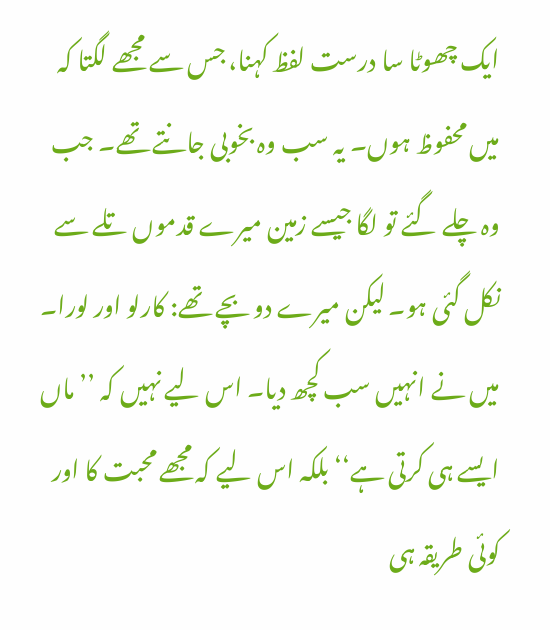ایک چھوٹا سا درست لفظ کہنا، جس سے مجھے لگتا کہ میں محفوظ ہوں۔ یہ سب وہ بخوبی جانتے تھے۔ جب وہ چلے گئے تو لگا جیسے زمین میرے قدموں تلے سے نکل گئی ہو۔ لیکن میرے دو بچے تھے: کارلو اور لورا۔ میں نے انہیں سب کچھ دیا۔ اس لیے نہیں کہ ’’ماں ایسے ہی کرتی ہے‘‘ بلکہ اس لیے کہ مجھے محبت کا اور کوئی طریقہ ہی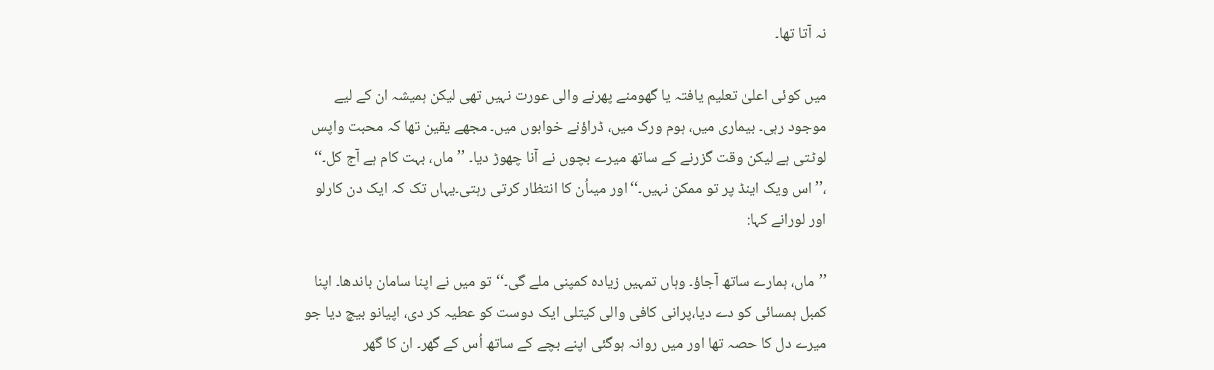نہ آتا تھا۔

میں کوئی اعلیٰ تعلیم یافتہ یا گھومنے پھرنے والی عورت نہیں تھی لیکن ہمیشہ ان کے لیے موجود رہی۔ بیماری میں، ہوم ورک میں، ڈراؤنے خوابوں میں۔ مجھے یقین تھا کہ محبت واپس لوٹتی ہے لیکن وقت گزرنے کے ساتھ میرے بچوں نے آنا چھوڑ دیا۔ ’’ماں، بہت کام ہے آج کل۔‘‘ ،’’اس ویک اینڈ پر تو ممکن نہیں۔‘‘اور میںاُن کا انتظار کرتی رہتی۔یہاں تک کہ ایک دن کارلو اور لورانے کہا:

’’ماں، ہمارے ساتھ آجاؤ۔ وہاں تمہیں زیادہ کمپنی ملے گی۔‘‘تو میں نے اپنا سامان باندھا۔ اپنا کمبل ہمسائی کو دے دیا،پرانی کافی والی کیتلی ایک دوست کو عطیہ کر دی، اپیانو بیچ دیا جو میرے دل کا حصہ تھا اور میں روانہ ہوگئی اپنے بچے کے ساتھ اُس کے گھر۔ ان کا گھر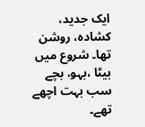ایک جدید، کشادہ، روشن تھا۔ شروع میں بیٹا ،بہو، بچے سب بہت اچھے تھے۔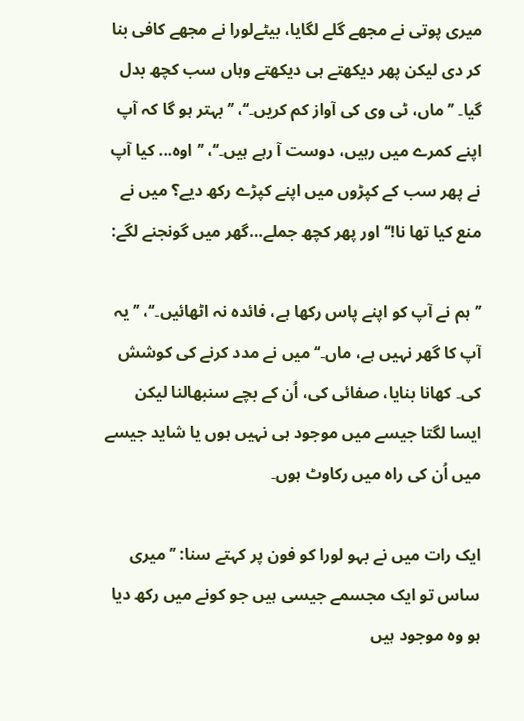میری پوتی نے مجھے گلے لگایا، بیٹےلورا نے مجھے کافی بنا کر دی لیکن پھر دیکھتے ہی دیکھتے وہاں سب کچھ بدل گیا۔ ’’ماں، ٹی وی کی آواز کم کریں۔‘‘، ’’بہتر ہو گا کہ آپ اپنے کمرے میں رہیں، دوست آ رہے ہیں۔‘‘، ’’اوہ... کیا آپ نے پھر سب کے کپڑوں میں اپنے کپڑے رکھ دیے؟ میں نے منع کیا تھا نا!‘‘اور پھر کچھ جملے…گھر میں گونجنے لگے:

’’ہم نے آپ کو اپنے پاس رکھا ہے، فائدہ نہ اٹھائیں۔‘‘، ’’یہ آپ کا گھر نہیں ہے، ماں۔‘‘میں نے مدد کرنے کی کوشش کی۔ کھانا بنایا، صفائی کی، اُن کے بچے سنبھالنا لیکن ایسا لگتا جیسے میں موجود ہی نہیں ہوں یا شاید جیسے میں اُن کی راہ میں رکاوٹ ہوں۔

ایک رات میں نے بہو لورا کو فون پر کہتے سنا: ’’میری ساس تو ایک مجسمے جیسی ہیں جو کونے میں رکھ دیا ہو وہ موجود ہیں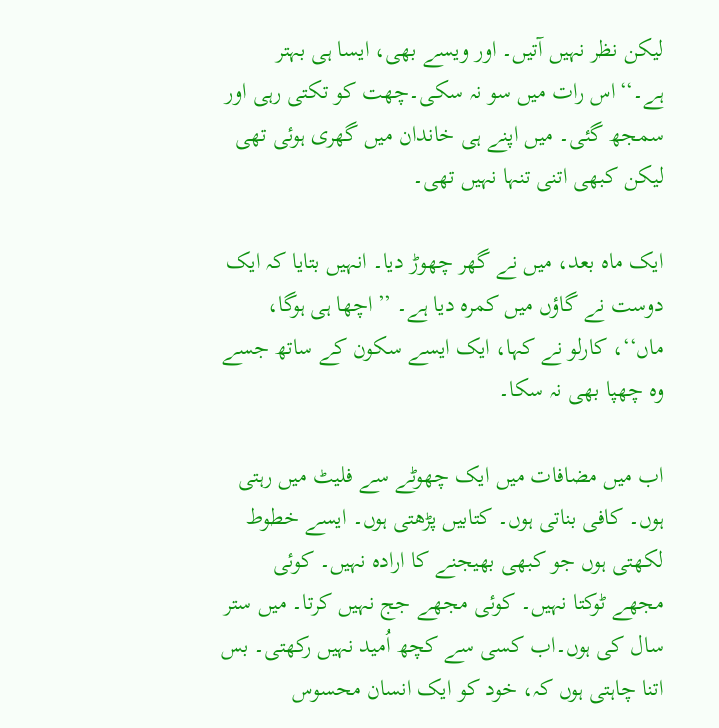لیکن نظر نہیں آتیں۔ اور ویسے بھی، ایسا ہی بہتر ہے۔‘‘اس رات میں سو نہ سکی۔چھت کو تکتی رہی اور سمجھ گئی۔ میں اپنے ہی خاندان میں گھری ہوئی تھی لیکن کبھی اتنی تنہا نہیں تھی۔

ایک ماہ بعد، میں نے گھر چھوڑ دیا۔ انہیں بتایا کہ ایک دوست نے گاؤں میں کمرہ دیا ہے۔ ’’اچھا ہی ہوگا، ماں‘‘، کارلو نے کہا، ایک ایسے سکون کے ساتھ جسے وہ چھپا بھی نہ سکا۔

اب میں مضافات میں ایک چھوٹے سے فلیٹ میں رہتی ہوں۔ کافی بناتی ہوں۔ کتابیں پڑھتی ہوں۔ ایسے خطوط لکھتی ہوں جو کبھی بھیجنے کا ارادہ نہیں۔ کوئی مجھے ٹوکتا نہیں۔ کوئی مجھے جج نہیں کرتا۔ میں ستر سال کی ہوں۔اب کسی سے کچھ اُمید نہیں رکھتی۔ بس اتنا چاہتی ہوں کہ، خود کو ایک انسان محسوس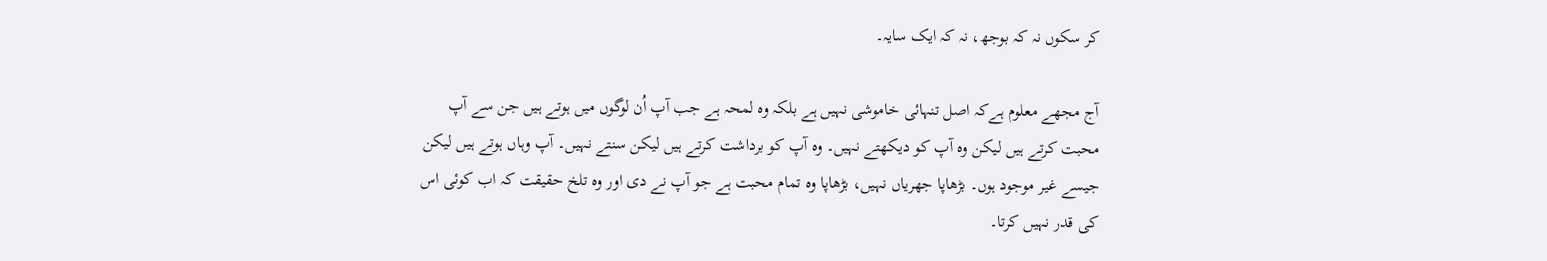کر سکوں نہ کہ بوجھ، نہ کہ ایک سایہ۔

آج مجھے معلوم ہےکہ اصل تنہائی خاموشی نہیں ہے بلکہ وہ لمحہ ہے جب آپ اُن لوگوں میں ہوتے ہیں جن سے آپ محبت کرتے ہیں لیکن وہ آپ کو دیکھتے نہیں۔ وہ آپ کو برداشت کرتے ہیں لیکن سنتے نہیں۔ آپ وہاں ہوتے ہیں لیکن جیسے غیر موجود ہوں۔ بڑھاپا جھریاں نہیں، بڑھاپا وہ تمام محبت ہے جو آپ نے دی اور وہ تلخ حقیقت کہ اب کوئی اس کی قدر نہیں کرتا۔